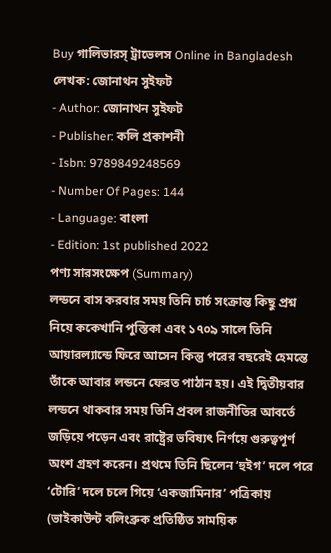Buy গালিভারস্ ট্রাভেলস Online in Bangladesh
লেখক: জোনাথন সুইফট
- Author: জোনাথন সুইফট
- Publisher: কলি প্রকাশনী
- Isbn: 9789849248569
- Number Of Pages: 144
- Language: বাংলা
- Edition: 1st published 2022
পণ্য সারসংক্ষেপ (Summary)
লন্ডনে বাস করবার সময় তিনি চার্চ সংক্রান্ত কিছু প্রশ্ন নিয়ে ককেখানি পুস্তিকা এবং ১৭০৯ সালে তিনি আয়ারল্যান্ডে ফিরে আসেন কিন্তু পরের বছরেই হেমন্তে তাঁকে আবার লন্ডনে ফেরত পাঠান হয়। এই দ্বিতীয়বার লন্ডনে থাকবার সময় তিনি প্রবল রাজনীতির আবর্তে জড়িয়ে পড়েন এবং রাষ্ট্রের ভবিষ্যৎ নির্ণয়ে গুরুত্বপূর্ণ অংশ গ্রহণ করেন। প্রথমে তিনি ছিলেন ‘হুইগ’ দলে পরে ‘টোরি’ দলে চলে গিয়ে ‘একজামিনার’ পত্রিকায় (ভাইকাউন্ট বলিংব্রুক প্রতিষ্ঠিত সাময়িক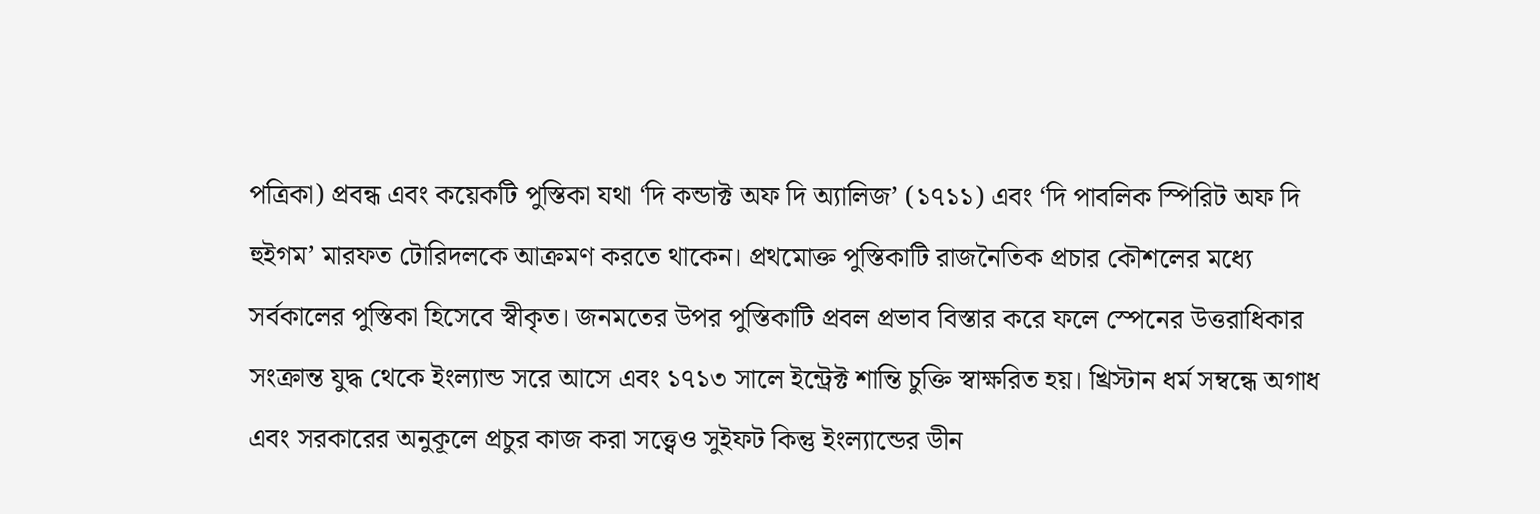পত্রিকা) প্রবন্ধ এবং কয়েকটি পুস্তিকা যথা ‘দি কন্ডাক্ট অফ দি অ্যালিজ’ (১৭১১) এবং ‘দি পাবলিক স্পিরিট অফ দি হুইগম’ মারফত টোরিদলকে আক্রমণ করতে থাকেন। প্রথমোক্ত পুস্তিকাটি রাজনৈতিক প্রচার কৌশলের মধ্যে সর্বকালের পুস্তিকা হিসেবে স্বীকৃত। জনমতের উপর পুস্তিকাটি প্রবল প্রভাব বিস্তার করে ফলে স্পেনের উত্তরাধিকার সংক্রান্ত যুদ্ধ থেকে ইংল্যান্ড সরে আসে এবং ১৭১৩ সালে ইন্ট্রেক্ট শান্তি চুক্তি স্বাক্ষরিত হয়। খ্রিস্টান ধর্ম সম্বন্ধে অগাধ এবং সরকারের অনুকূলে প্রচুর কাজ করা সত্ত্বেও সুইফট কিন্তু ইংল্যান্ডের ডীন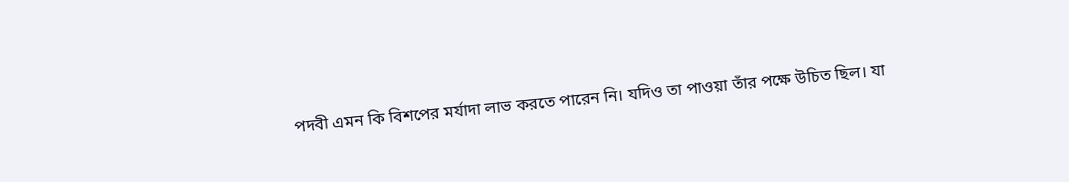পদবী এমন কি বিশপের মর্যাদা লাভ করতে পারেন নি। যদিও তা পাওয়া তাঁর পক্ষে উচিত ছিল। যা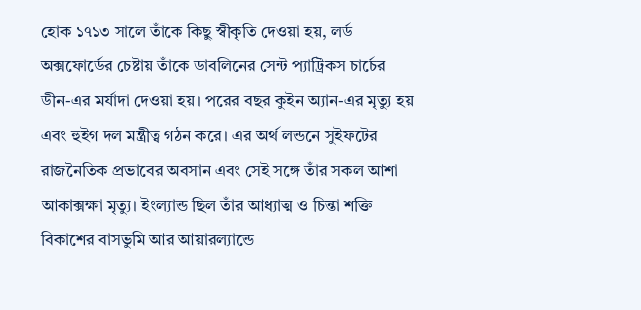হোক ১৭১৩ সালে তাঁকে কিছু স্বীকৃতি দেওয়া হয়, লর্ড অক্সফোর্ডের চেষ্টায় তাঁকে ডাবলিনের সেন্ট প্যাট্রিকস চার্চের ডীন-এর মর্যাদা দেওয়া হয়। পরের বছর কুইন অ্যান-এর মৃত্যু হয় এবং হুইগ দল মন্ত্রীত্ব গঠন করে। এর অর্থ লন্ডনে সুইফটের রাজনৈতিক প্রভাবের অবসান এবং সেই সঙ্গে তাঁর সকল আশা আকাক্সক্ষা মৃত্যু। ইংল্যান্ড ছিল তাঁর আধ্যাত্ম ও চিন্তা শক্তি বিকাশের বাসভুমি আর আয়ারল্যান্ডে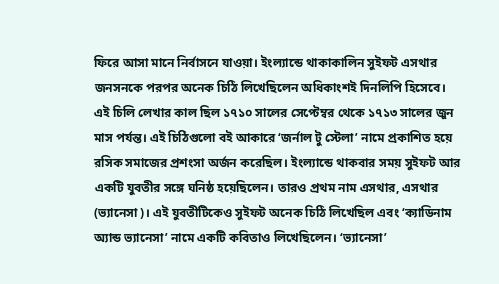ফিরে আসা মানে নির্বাসনে যাওয়া। ইংল্যান্ডে থাকাকালিন সুইফট এসথার জনসনকে পরপর অনেক চিঠি লিখেছিলেন অধিকাংশই দিনলিপি হিসেবে। এই চিলি লেখার কাল ছিল ১৭১০ সালের সেপ্টেম্বর থেকে ১৭১৩ সালের জুন মাস পর্যন্ত। এই চিঠিগুলো বই আকারে ‘জর্নাল টু স্টেলা’ নামে প্রকাশিত হয়ে রসিক সমাজের প্রশংসা অর্জন করেছিল। ইংল্যান্ডে থাকবার সময় সুইফট আর একটি যুবতীর সঙ্গে ঘনিষ্ঠ হয়েছিলেন। তারও প্রথম নাম এসথার, এসথার (ভ্যানেসা)। এই যুবতীটিকেও সুইফট অনেক চিঠি লিখেছিল এবং ‘ক্যাডিনাম অ্যান্ড ভ্যানেসা’ নামে একটি কবিতাও লিখেছিলেন। ‘ভ্যানেসা’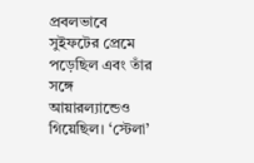প্রবলভাবে সুইফটের প্রেমে পড়েছিল এবং তাঁর সঙ্গে আয়ারল্যান্ডেও গিয়েছিল। ‘স্টেলা’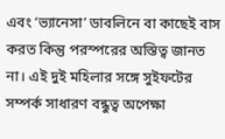এবং ‘ভ্যানেসা’ ডাবলিনে বা কাছেই বাস করত কিন্তু পরস্পরের অস্তিত্ব জানত না। এই দুই মহিলার সঙ্গে সুইফটের সম্পর্ক সাধারণ বন্ধুত্ব অপেক্ষা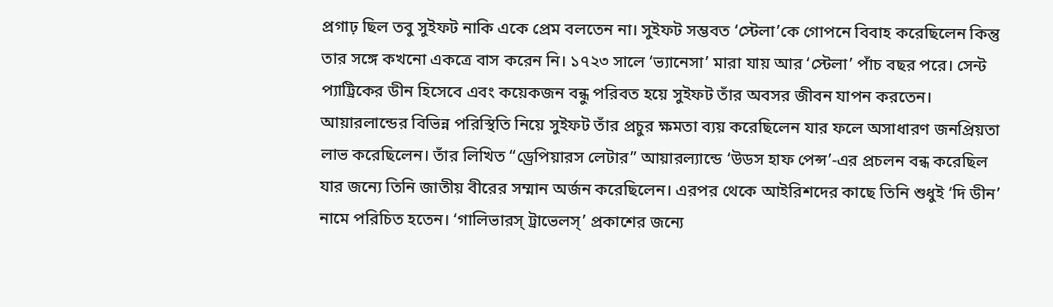প্রগাঢ় ছিল তবু সুইফট নাকি একে প্রেম বলতেন না। সুইফট সম্ভবত ‘স্টেলা’কে গোপনে বিবাহ করেছিলেন কিন্তু তার সঙ্গে কখনো একত্রে বাস করেন নি। ১৭২৩ সালে ‘ভ্যানেসা’ মারা যায় আর ‘স্টেলা’ পাঁচ বছর পরে। সেন্ট প্যাট্রিকের ডীন হিসেবে এবং কয়েকজন বন্ধু পরিবত হয়ে সুইফট তাঁর অবসর জীবন যাপন করতেন। আয়ারলান্ডের বিভিন্ন পরিস্থিতি নিয়ে সুইফট তাঁর প্রচুর ক্ষমতা ব্যয় করেছিলেন যার ফলে অসাধারণ জনপ্রিয়তা লাভ করেছিলেন। তাঁর লিখিত “ড্রেপিয়ারস লেটার” আয়ারল্যান্ডে ‘উডস হাফ পেন্স’-এর প্রচলন বন্ধ করেছিল যার জন্যে তিনি জাতীয় বীরের সম্মান অর্জন করেছিলেন। এরপর থেকে আইরিশদের কাছে তিনি শুধুই ‘দি ডীন’ নামে পরিচিত হতেন। ‘গালিভারস্ ট্রাভেলস্’ প্রকাশের জন্যে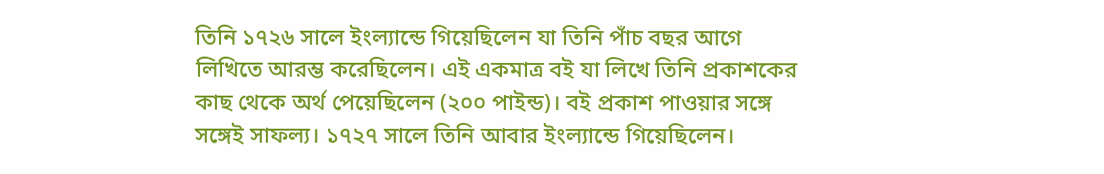তিনি ১৭২৬ সালে ইংল্যান্ডে গিয়েছিলেন যা তিনি পাঁচ বছর আগে লিখিতে আরম্ভ করেছিলেন। এই একমাত্র বই যা লিখে তিনি প্রকাশকের কাছ থেকে অর্থ পেয়েছিলেন (২০০ পাইন্ড)। বই প্রকাশ পাওয়ার সঙ্গে সঙ্গেই সাফল্য। ১৭২৭ সালে তিনি আবার ইংল্যান্ডে গিয়েছিলেন।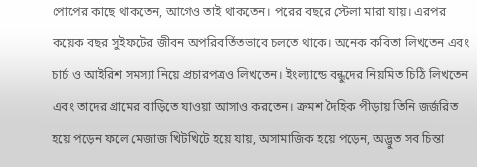পোপের কাছে থাকতেন, আগেও তাই থাকতেন। পরের বছরে স্টেলা মারা যায়। এরপর কয়েক বছর সুইফটের জীবন অপরিবর্তিতভাবে চলতে থাকে। অনেক কবিতা লিখতেন এবং চার্চ ও আইরিশ সমস্যা নিয়ে প্রচারপত্রও লিখতেন। ইংল্যান্ডে বন্ধুদের নিয়মিত চিঠি লিখতেন এবং তাদের গ্রামের বাড়িতে যাওয়া আসাও করতেন। ক্রমশ দৈহিক পীড়ায় তিনি জর্জরিত হয়ে পড়েন ফলে মেজাজ খিটখিটে হয়ে যায়, অসামাজিক হয়ে পড়েন, অদ্ভুত সব চিন্তা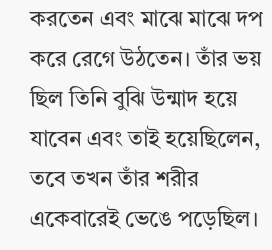করতেন এবং মাঝে মাঝে দপ করে রেগে উঠতেন। তাঁর ভয় ছিল তিনি বুঝি উন্মাদ হয়ে যাবেন এবং তাই হয়েছিলেন, তবে তখন তাঁর শরীর একেবারেই ভেঙে পড়েছিল।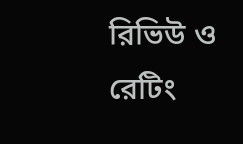রিভিউ ও রেটিং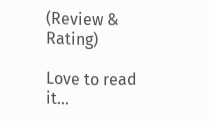(Review & Rating)

Love to read it...